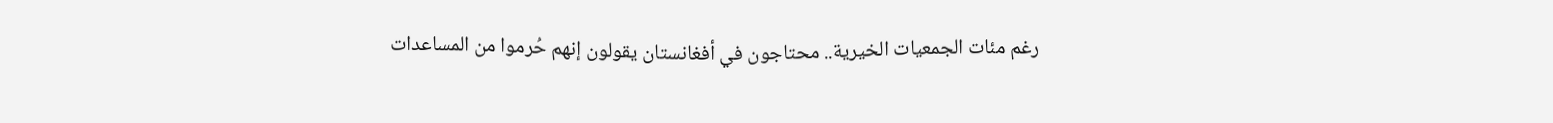رغم مئات الجمعيات الخيرية.. محتاجون في أفغانستان يقولون إنهم حُرموا من المساعدات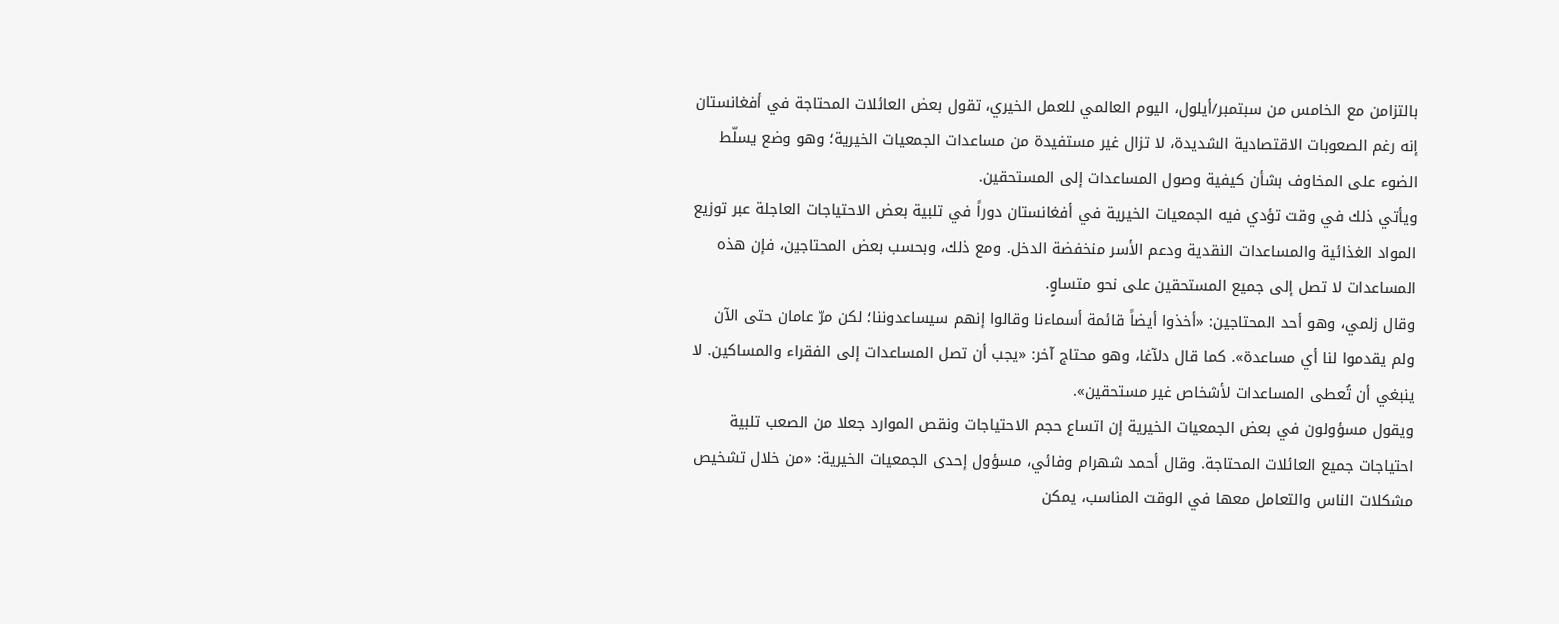بالتزامن مع الخامس من سبتمبر/أيلول، اليوم العالمي للعمل الخيري، تقول بعض العائلات المحتاجة في أفغانستان إنه رغم الصعوبات الاقتصادية الشديدة، لا تزال غير مستفيدة من مساعدات الجمعيات الخيرية؛ وهو وضع يسلّط الضوء على المخاوف بشأن كيفية وصول المساعدات إلى المستحقين.
ويأتي ذلك في وقت تؤدي فيه الجمعيات الخيرية في أفغانستان دوراً في تلبية بعض الاحتياجات العاجلة عبر توزيع المواد الغذائية والمساعدات النقدية ودعم الأسر منخفضة الدخل. ومع ذلك، وبحسب بعض المحتاجين، فإن هذه المساعدات لا تصل إلى جميع المستحقين على نحو متساوٍ.
وقال زلمي، وهو أحد المحتاجين: «أخذوا أيضاً قائمة أسماءنا وقالوا إنهم سيساعدوننا؛ لكن مرّ عامان حتى الآن ولم يقدموا لنا أي مساعدة». كما قال دلآغا، وهو محتاج آخر: «يجب أن تصل المساعدات إلى الفقراء والمساكين. لا ينبغي أن تُعطى المساعدات لأشخاص غير مستحقين».
ويقول مسؤولون في بعض الجمعيات الخيرية إن اتساع حجم الاحتياجات ونقص الموارد جعلا من الصعب تلبية احتياجات جميع العائلات المحتاجة. وقال أحمد شهرام وفائي، مسؤول إحدى الجمعيات الخيرية: «من خلال تشخيص مشكلات الناس والتعامل معها في الوقت المناسب، يمكن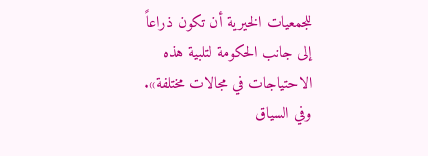للجمعيات الخيرية أن تكون ذراعاً إلى جانب الحكومة لتلبية هذه الاحتياجات في مجالات مختلفة».
وفي السياق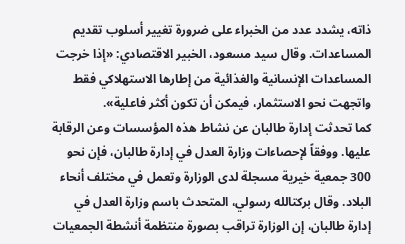ذاته، يشدد عدد من الخبراء على ضرورة تغيير أسلوب تقديم المساعدات. وقال سيد مسعود، الخبير الاقتصادي: «إذا خرجت المساعدات الإنسانية والغذائية من إطارها الاستهلاكي فقط واتجهت نحو الاستثمار، فيمكن أن تكون أكثر فاعلية».
كما تحدثت إدارة طالبان عن نشاط هذه المؤسسات وعن الرقابة عليها. ووفقاً لإحصاءات وزارة العدل في إدارة طالبان، فإن نحو 300 جمعية خيرية مسجلة لدى الوزارة وتعمل في مختلف أنحاء البلاد. وقال بركتالله رسولي، المتحدث باسم وزارة العدل في إدارة طالبان، إن الوزارة تراقب بصورة منتظمة أنشطة الجمعيات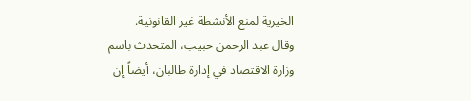الخيرية لمنع الأنشطة غير القانونية.
وقال عبد الرحمن حبيب، المتحدث باسم وزارة الاقتصاد في إدارة طالبان، أيضاً إن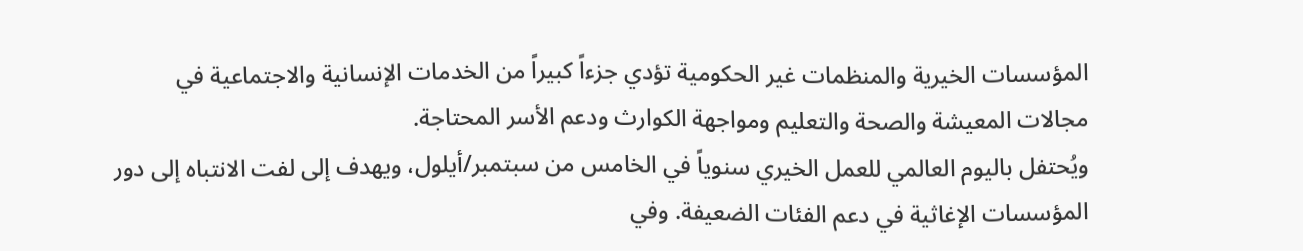المؤسسات الخيرية والمنظمات غير الحكومية تؤدي جزءاً كبيراً من الخدمات الإنسانية والاجتماعية في مجالات المعيشة والصحة والتعليم ومواجهة الكوارث ودعم الأسر المحتاجة.
ويُحتفل باليوم العالمي للعمل الخيري سنوياً في الخامس من سبتمبر/أيلول، ويهدف إلى لفت الانتباه إلى دور المؤسسات الإغاثية في دعم الفئات الضعيفة. وفي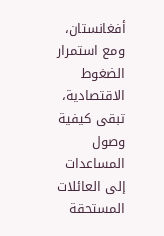أفغانستان، ومع استمرار الضغوط الاقتصادية، تبقى كيفية وصول المساعدات إلى العائلات المستحقة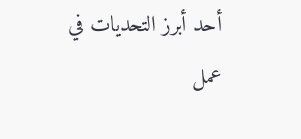أحد أبرز التحديات في عمل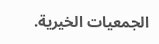الجمعيات الخيرية.